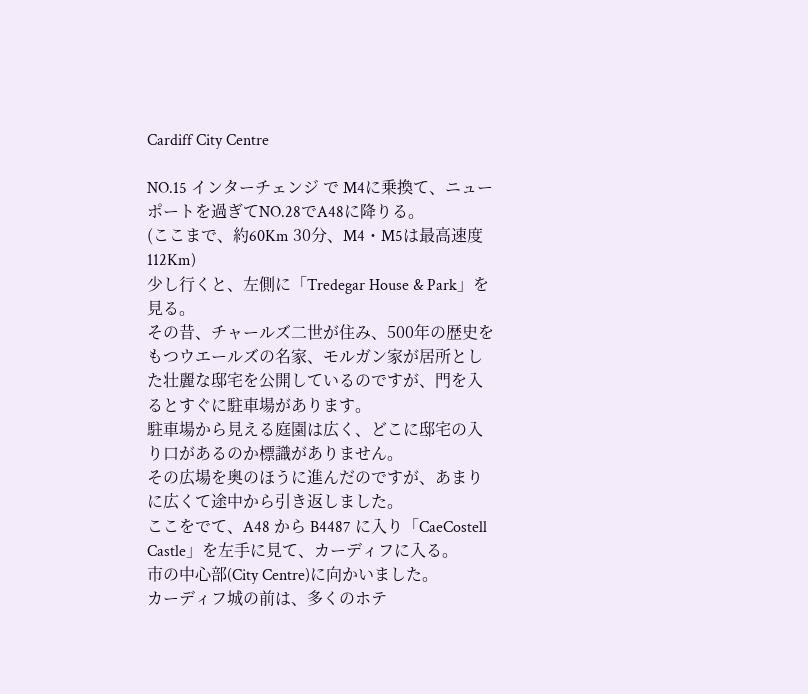Cardiff City Centre

NO.15 インターチェンジ で M4に乗換て、ニューポートを過ぎてNO.28でA48に降りる。
(ここまで、約60Km 30分、M4・M5は最高速度112Km)
少し行くと、左側に「Tredegar House & Park」を見る。
その昔、チャールズ二世が住み、500年の歴史をもつウエールズの名家、モルガン家が居所とした壮麗な邸宅を公開しているのですが、門を入るとすぐに駐車場があります。
駐車場から見える庭園は広く、どこに邸宅の入り口があるのか標識がありません。
その広場を奥のほうに進んだのですが、あまりに広くて途中から引き返しました。
ここをでて、A48 から B4487 に入り「CaeCostell Castle」を左手に見て、カーディフに入る。
市の中心部(City Centre)に向かいました。
カーディフ城の前は、多くのホテ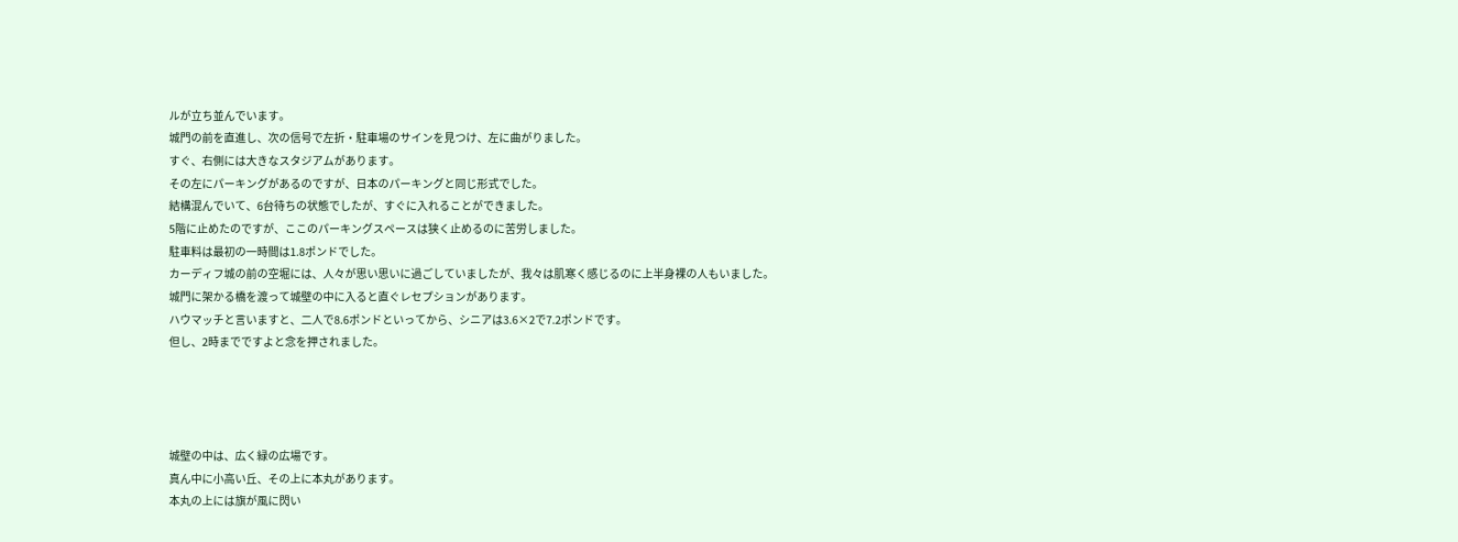ルが立ち並んでいます。
城門の前を直進し、次の信号で左折・駐車場のサインを見つけ、左に曲がりました。
すぐ、右側には大きなスタジアムがあります。
その左にパーキングがあるのですが、日本のパーキングと同じ形式でした。
結構混んでいて、6台待ちの状態でしたが、すぐに入れることができました。
5階に止めたのですが、ここのパーキングスペースは狭く止めるのに苦労しました。
駐車料は最初の一時間は1.8ポンドでした。
カーディフ城の前の空堀には、人々が思い思いに過ごしていましたが、我々は肌寒く感じるのに上半身裸の人もいました。
城門に架かる橋を渡って城壁の中に入ると直ぐレセプションがあります。
ハウマッチと言いますと、二人で8.6ポンドといってから、シニアは3.6×2で7.2ポンドです。
但し、2時までですよと念を押されました。




城壁の中は、広く緑の広場です。
真ん中に小高い丘、その上に本丸があります。
本丸の上には旗が風に閃い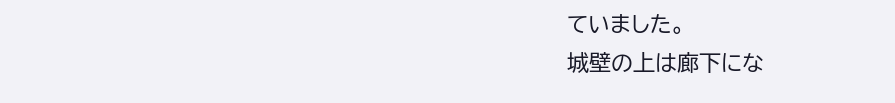ていました。
城壁の上は廊下にな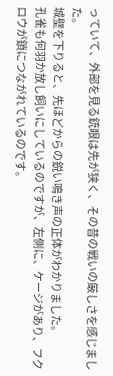っていて、外部を見る銃眼は先が狭く、その昔の戦いの厳しさを感じました。
城壁を下りると、先ほどからの鋭い鳴き声の正体がわかりました。
孔雀も何羽か放し飼いにしているのですが、左側に、ケージがあり、フクロウが鎖につながれているのです。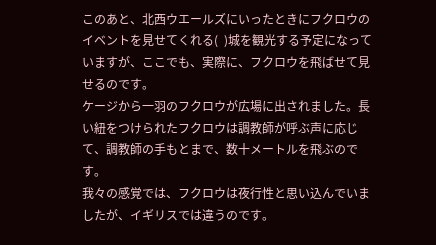このあと、北西ウエールズにいったときにフクロウのイベントを見せてくれる(  )城を観光する予定になっていますが、ここでも、実際に、フクロウを飛ばせて見せるのです。
ケージから一羽のフクロウが広場に出されました。長い紐をつけられたフクロウは調教師が呼ぶ声に応じて、調教師の手もとまで、数十メートルを飛ぶのです。
我々の感覚では、フクロウは夜行性と思い込んでいましたが、イギリスでは違うのです。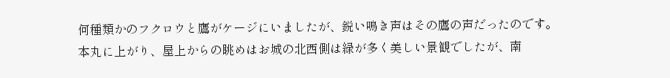何種類かのフクロウと鷹がケージにいましたが、鋭い鳴き声はその鷹の声だったのです。
本丸に上がり、屋上からの眺めはお城の北西側は緑が多く美しい景観でしたが、南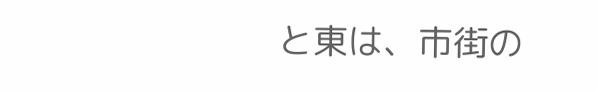と東は、市街の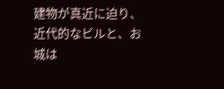建物が真近に迫り、近代的なビルと、お城は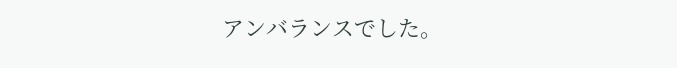アンバランスでした。